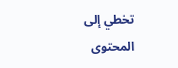تخطي إلى المحتوى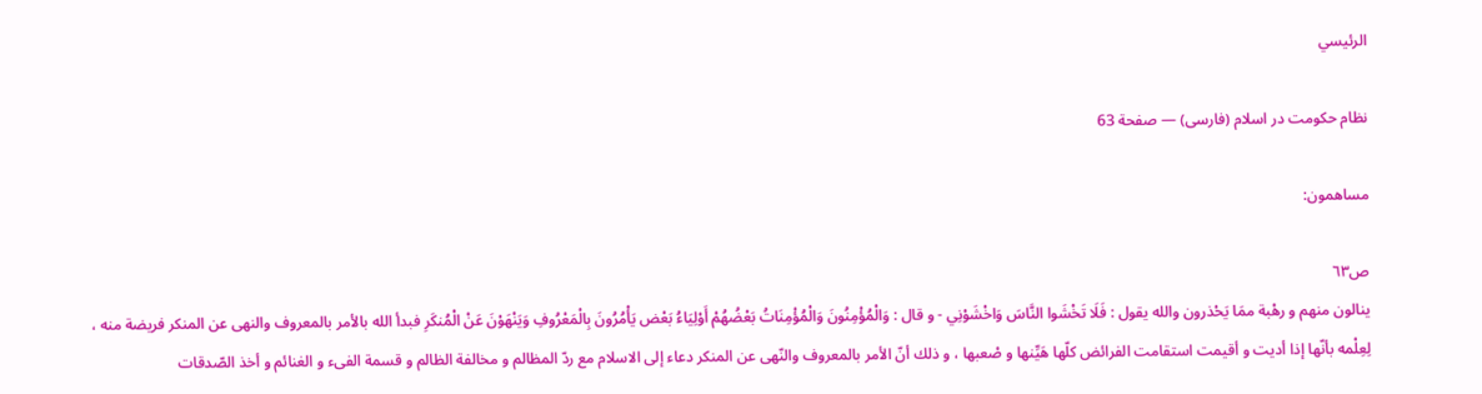الرئيسي

نظام حكومت در اسلام (فارسى) — صفحة 63

مساهمون:

ص٦٣
ينالون منهم و رهْبة ممَا يَحْذرون والله يقول : فَلَا تَخْشَوا النَّاسَ وَاخْشَوْنِي - و قال : وَالْمُؤْمِنُونَ وَالْمُؤْمِنَاتُ بَعْضُهُمْ أَوْلِيَاءُ بَعْض يَأْمُرُونَ بِالْمَعْرُوفِ وَيَنْهَوْنَ عَنْ الْمُنكَرِ فبدأ الله بالأمر بالمعروف والنهى عن المنكر فريضة منه ، لِعِلْمه بأنّها إذا أديت و أقيمت استقامت الفرائض كلّها هَيِّنها و صْعبها ، و ذلك أنّ الأمر بالمعروف والنّهى عن المنكر دعاء إلى الاسلام مع ردّ المظالم و مخالفة الظالم و قسمة الفىء و الغنائم و أخذ الصّدقات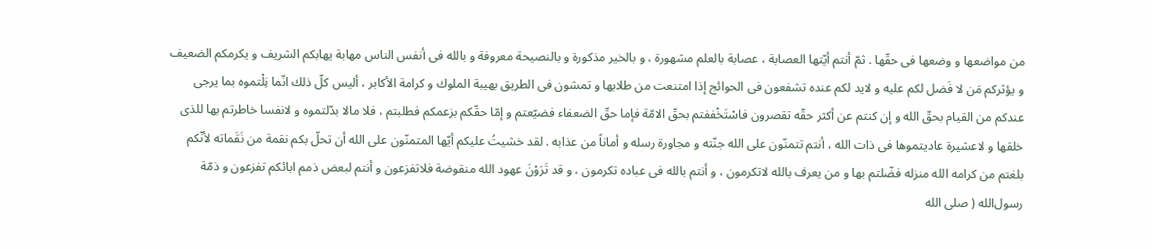من مواضعها و وضعها فى حقّها . ثمّ أنتم أيّتها العصابة ، عصابة بالعلم مشهورة ، و بالخير مذكورة و بالنصيحة معروفة و بالله فى أنفس الناس مهابة يهابكم الشريف و يكرمكم الضعيف و يؤثركم مَن لا فَضل لكم عليه و لايد لكم عنده تشفعون فى الحوائج إذا امتنعت من طلابها و تمشون فى الطريق بهيبة الملوك و كرامة الأكابر ، أليس كلّ ذلك انّما نِلْتموه بما يرجى عندكم من القيام بحقّ الله و إن كنتم عن أكثر حقّه تقصرون فاسْتَخْففتم بحقّ الامّة فإما حقّ الضعفاء فضيّعتم و إمّا حقّكم بزعمكم فطلبتم ، فلا مالا بدّلتموه و لانفسا خاطرتم بها للذى خلقها و لاعشيرة عاديتموها فى ذات الله ، أنتم تتمنّون على الله جنّته و مجاورة رسله و أماناً من عذابه . لقد خشيتُ عليكم أيّها المتمنّون على الله أن تحلّ بكم نقمة من نَقَماته لأنّكم بلغتم من كرامه الله منزله فضّلتم بها و من يعرف بالله لاتكرمون ، و أنتم بالله فى عباده تكرمون ، و قد تَرَوْنَ عهود الله منقوضة فلاتفزعون و أنتم لبعض ذمم ابائكم تفزعون و ذمّة رسول‌الله ( صلى الله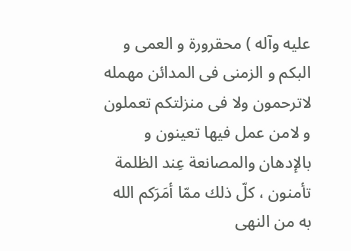عليه وآله ) محقرورة و العمى و البكم و الزمنى فى المدائن مهمله لاترحمون ولا فى منزلتكم تعملون و لامن عمل فيها تعينون و بالإدهان والمصانعة عِند الظلمة تأمنون ، كلّ ذلك ممّا أمَرَكم الله به من النهى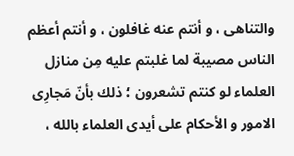والتناهى ، و أنتم عنه غافلون ، و أنتم أعظم الناس مصيبة لما غلبتم عليه مِن منازل العلماء لو كنتم تشعرون ؛ ذلك بأنّ مَجارِى الامور و الأحكام على أيدى العلماء بالله ،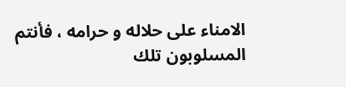الامناء على حلاله و حرامه ، فأنتم المسلوبون تلك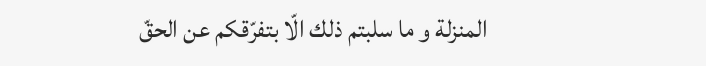المنزلة و ما سلبتم ذلك الّا بتفرّقكم عن الحقّ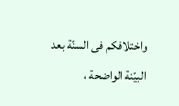واختلافكم فى السنّة بعد البيّنة الواضحة ،